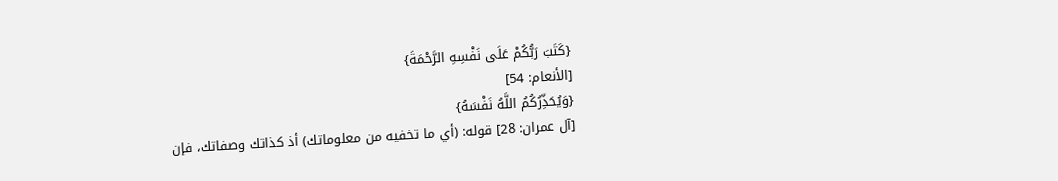{كَتَبَ رَبُّكُمْ عَلَى نَفْسِهِ الرَّحْمَةَ}
[الأنعام: 54]
{وَيُحَذِّرُكُمُ اللَّهُ نَفْسَهُ}
[آل عمران: 28] قوله: (أي ما تخفيه من معلوماتك) أذ كذاتك وصفاتك، فإن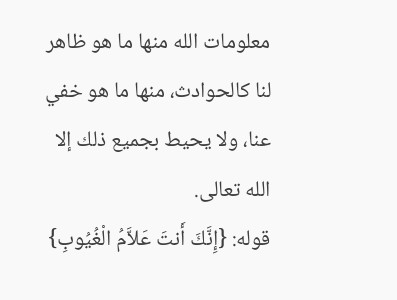معلومات الله منها ما هو ظاهر لنا كالحوادث، منها ما هو خفي عنا، ولا يحيط بجميع ذلك إلا الله تعالى.
قوله: {إِنَّكَ أَنتَ عَلاَّمُ الْغُيُوبِ}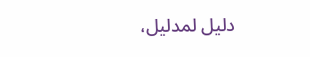دليل لمدليل،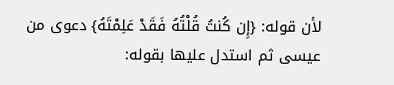لأن قوله: {إِن كُنتُ قُلْتُهُ فَقَدْ عَلِمْتَهُ} دعوى من عيسى ثم استدل عليها بقوله: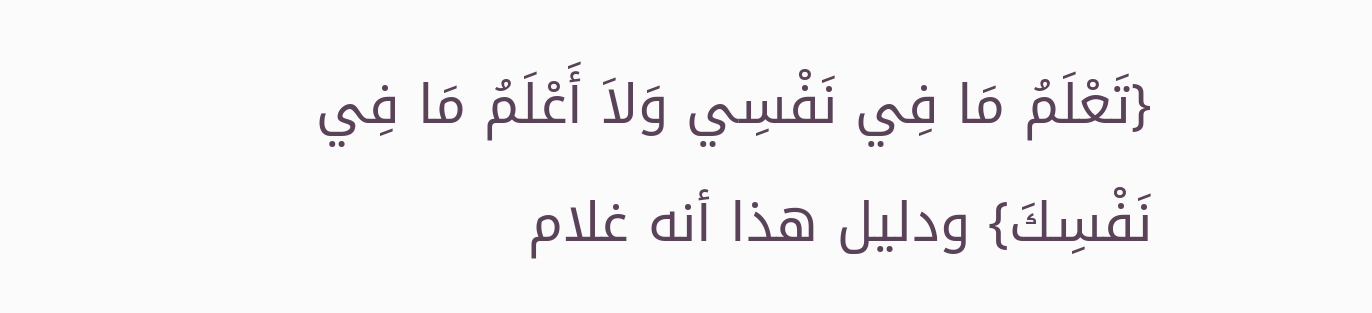{تَعْلَمُ مَا فِي نَفْسِي وَلاَ أَعْلَمُ مَا فِي نَفْسِكَ} ودليل هذا أنه غلام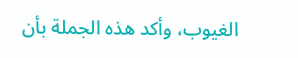الغيوب، وأكد هذه الجملة بأن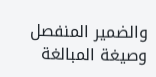والضمير المنفصل وصيغة المبالغة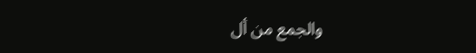والجمع من أل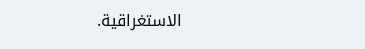الاستغراقية.